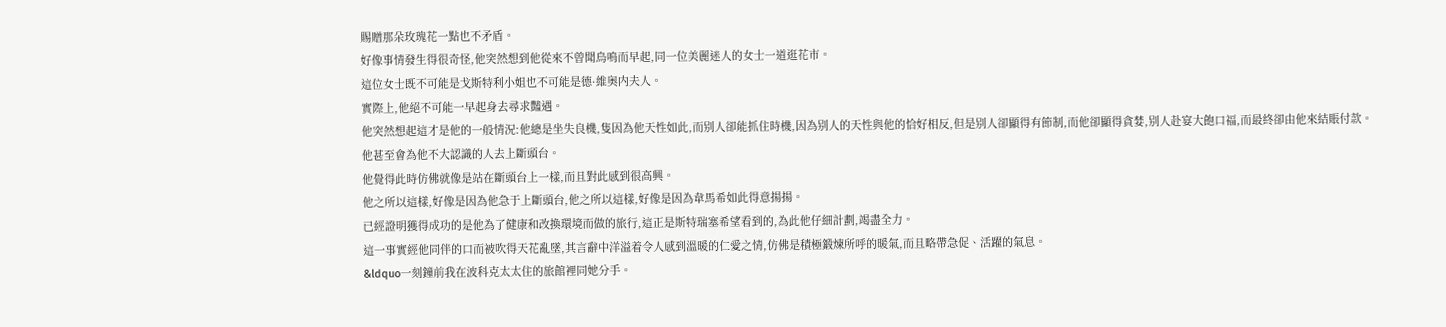賜贈那朵玫瑰花一點也不矛盾。
好像事情發生得很奇怪,他突然想到他從來不曾聞鳥鳴而早起,同一位美麗迷人的女士一道逛花市。
這位女士既不可能是戈斯特利小姐也不可能是德·維奧内夫人。
實際上,他絕不可能一早起身去尋求豔遇。
他突然想起這才是他的一般情況:他總是坐失良機,隻因為他天性如此,而别人卻能抓住時機,因為别人的天性與他的恰好相反,但是别人卻顯得有節制,而他卻顯得貪婪,别人赴宴大飽口福,而最終卻由他來結賬付款。
他甚至會為他不大認識的人去上斷頭台。
他覺得此時仿佛就像是站在斷頭台上一樣,而且對此感到很高興。
他之所以這樣,好像是因為他急于上斷頭台,他之所以這樣,好像是因為韋馬希如此得意揚揚。
已經證明獲得成功的是他為了健康和改換環境而做的旅行,這正是斯特瑞塞希望看到的,為此他仔細計劃,竭盡全力。
這一事實經他同伴的口而被吹得天花亂墜,其言辭中洋溢着令人感到溫暖的仁愛之情,仿佛是積極鍛煉所呼的暖氣,而且略帶急促、活躍的氣息。
&ldquo一刻鐘前我在波科克太太住的旅館裡同她分手。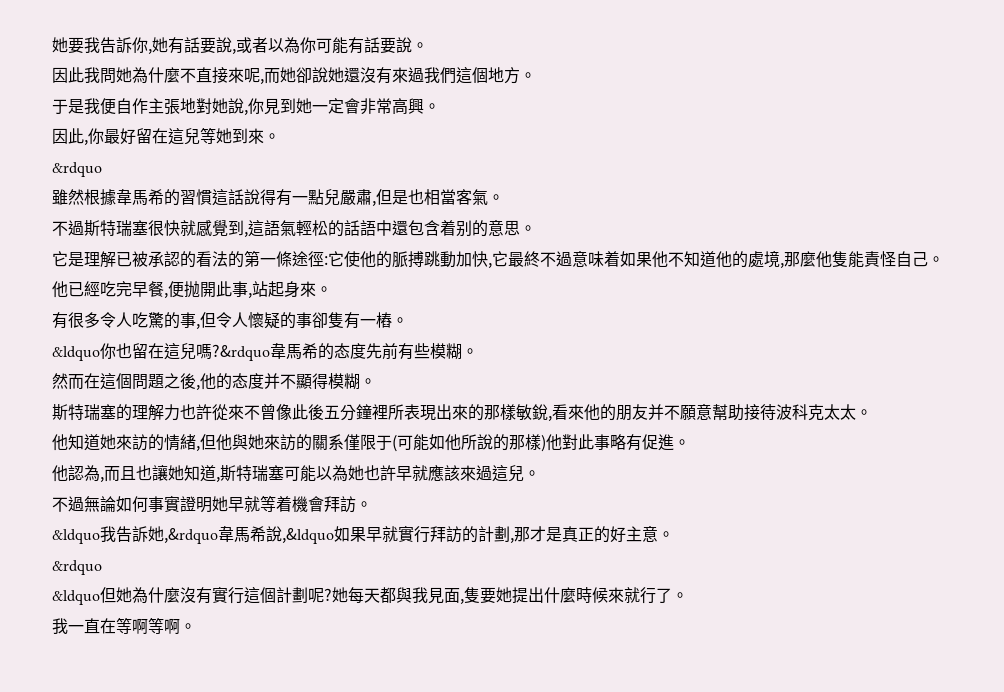她要我告訴你,她有話要說,或者以為你可能有話要說。
因此我問她為什麼不直接來呢,而她卻說她還沒有來過我們這個地方。
于是我便自作主張地對她說,你見到她一定會非常高興。
因此,你最好留在這兒等她到來。
&rdquo
雖然根據韋馬希的習慣這話說得有一點兒嚴肅,但是也相當客氣。
不過斯特瑞塞很快就感覺到,這語氣輕松的話語中還包含着别的意思。
它是理解已被承認的看法的第一條途徑:它使他的脈搏跳動加快,它最終不過意味着如果他不知道他的處境,那麼他隻能責怪自己。
他已經吃完早餐,便抛開此事,站起身來。
有很多令人吃驚的事,但令人懷疑的事卻隻有一樁。
&ldquo你也留在這兒嗎?&rdquo韋馬希的态度先前有些模糊。
然而在這個問題之後,他的态度并不顯得模糊。
斯特瑞塞的理解力也許從來不曾像此後五分鐘裡所表現出來的那樣敏銳,看來他的朋友并不願意幫助接待波科克太太。
他知道她來訪的情緒,但他與她來訪的關系僅限于(可能如他所說的那樣)他對此事略有促進。
他認為,而且也讓她知道,斯特瑞塞可能以為她也許早就應該來過這兒。
不過無論如何事實證明她早就等着機會拜訪。
&ldquo我告訴她,&rdquo韋馬希說,&ldquo如果早就實行拜訪的計劃,那才是真正的好主意。
&rdquo
&ldquo但她為什麼沒有實行這個計劃呢?她每天都與我見面,隻要她提出什麼時候來就行了。
我一直在等啊等啊。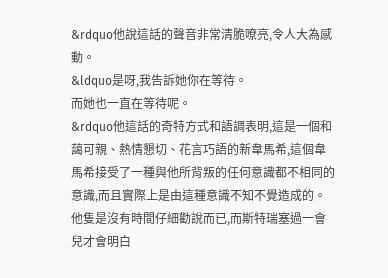&rdquo他說這話的聲音非常清脆嘹亮,令人大為感動。
&ldquo是呀,我告訴她你在等待。
而她也一直在等待呢。
&rdquo他這話的奇特方式和語調表明,這是一個和藹可親、熱情懇切、花言巧語的新韋馬希,這個韋馬希接受了一種與他所背叛的任何意識都不相同的意識,而且實際上是由這種意識不知不覺造成的。
他隻是沒有時間仔細勸說而已,而斯特瑞塞過一會兒才會明白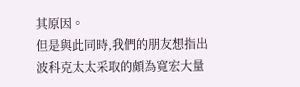其原因。
但是與此同時,我們的朋友想指出波科克太太采取的頗為寬宏大量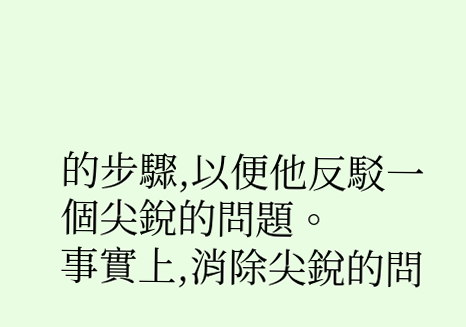的步驟,以便他反駁一個尖銳的問題。
事實上,消除尖銳的問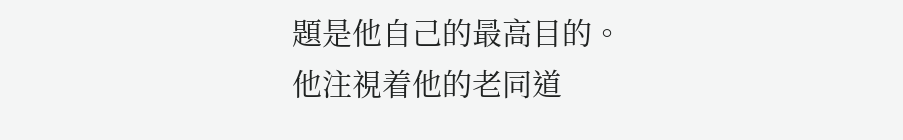題是他自己的最高目的。
他注視着他的老同道